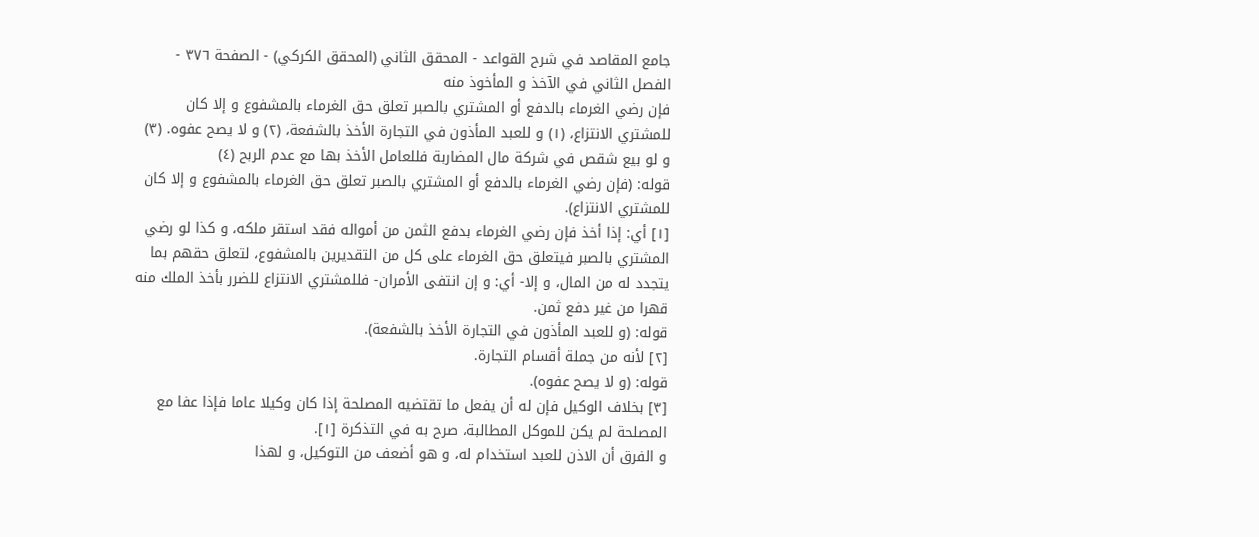جامع المقاصد في شرح القواعد - المحقق الثاني (المحقق الكركي) - الصفحة ٣٧٦ - الفصل الثاني في الآخذ و المأخوذ منه
فإن رضي الغرماء بالدفع أو المشتري بالصبر تعلق حق الغرماء بالمشفوع و إلا كان للمشتري الانتزاع، (١) و للعبد المأذون في التجارة الأخذ بالشفعة، (٢) و لا يصح عفوه. (٣)
و لو بيع شقص في شركة مال المضاربة فللعامل الأخذ بها مع عدم الربح (٤)
قوله: (فإن رضي الغرماء بالدفع أو المشتري بالصبر تعلق حق الغرماء بالمشفوع و إلا كان للمشتري الانتزاع).
[١] أي: إذا أخذ فإن رضي الغرماء بدفع الثمن من أمواله فقد استقر ملكه، و كذا لو رضي المشتري بالصبر فيتعلق حق الغرماء على كل من التقديرين بالمشفوع، لتعلق حقهم بما يتجدد له من المال، و إلا- أي: و إن انتفى الأمران- فللمشتري الانتزاع للضرر بأخذ الملك منه قهرا من غير دفع ثمن.
قوله: (و للعبد المأذون في التجارة الأخذ بالشفعة).
[٢] لأنه من جملة أقسام التجارة.
قوله: (و لا يصح عفوه).
[٣] بخلاف الوكيل فإن له أن يفعل ما تقتضيه المصلحة إذا كان وكيلا عاما فإذا عفا مع المصلحة لم يكن للموكل المطالبة، صرح به في التذكرة [١].
و الفرق أن الاذن للعبد استخدام له، و هو أضعف من التوكيل، و لهذا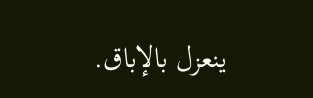ينعزل بالإباق.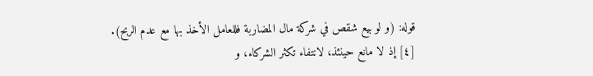قوله: (و لو بيع شقص في شركة مال المضاربة فللعامل الأخذ بها مع عدم الربح).
[٤] إذ لا مانع حينئذ، لانتفاء تكثر الشركاء، و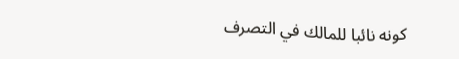كونه نائبا للمالك في التصرف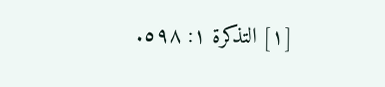[١] التذكرة ١: ٥٩٨.